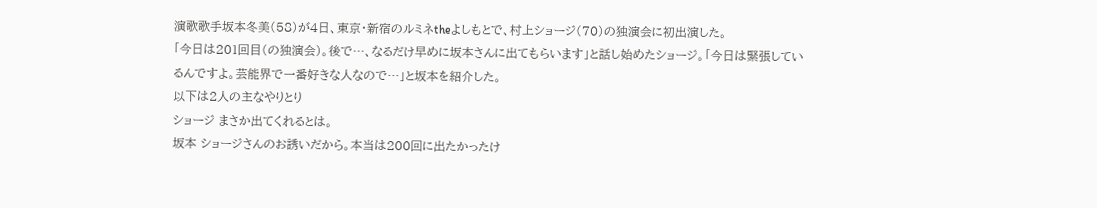演歌歌手坂本冬美(58)が4日、東京・新宿のルミネtheよしもとで、村上ショージ(70)の独演会に初出演した。
「今日は201回目(の独演会)。後で…、なるだけ早めに坂本さんに出てもらいます」と話し始めたショージ。「今日は緊張しているんですよ。芸能界で一番好きな人なので…」と坂本を紹介した。
以下は2人の主なやりとり
ショージ まさか出てくれるとは。
坂本 ショージさんのお誘いだから。本当は200回に出たかったけ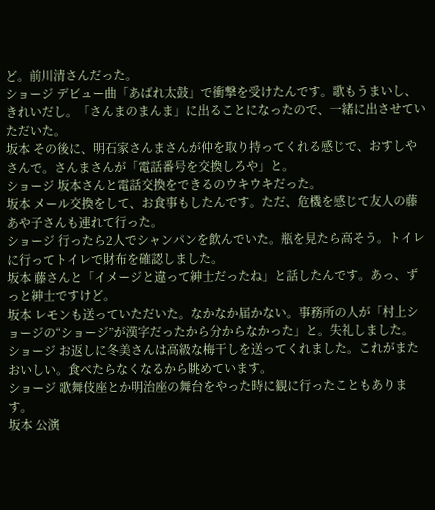ど。前川清さんだった。
ショージ デビュー曲「あばれ太鼓」で衝撃を受けたんです。歌もうまいし、きれいだし。「さんまのまんま」に出ることになったので、一緒に出させていただいた。
坂本 その後に、明石家さんまさんが仲を取り持ってくれる感じで、おすしやさんで。さんまさんが「電話番号を交換しろや」と。
ショージ 坂本さんと電話交換をできるのウキウキだった。
坂本 メール交換をして、お食事もしたんです。ただ、危機を感じて友人の藤あや子さんも連れて行った。
ショージ 行ったら2人でシャンパンを飲んでいた。瓶を見たら高そう。トイレに行ってトイレで財布を確認しました。
坂本 藤さんと「イメージと違って紳士だったね」と話したんです。あっ、ずっと紳士ですけど。
坂本 レモンも送っていただいた。なかなか届かない。事務所の人が「村上ショージの“ショージ”が漢字だったから分からなかった」と。失礼しました。
ショージ お返しに冬美さんは高級な梅干しを送ってくれました。これがまたおいしい。食べたらなくなるから眺めています。
ショージ 歌舞伎座とか明治座の舞台をやった時に観に行ったこともあります。
坂本 公演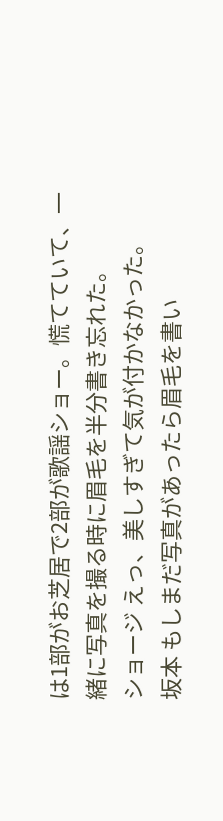は1部がお芝居で2部が歌謡ショー。慌てていて、一緒に写真を撮る時に眉毛を半分書き忘れた。
ショージ えっ、美しすぎて気が付かなかった。
坂本 もしまだ写真があったら眉毛を書い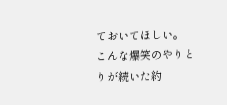ておいてほしい。
こんな爆笑のやりとりが続いた約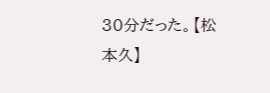30分だった。【松本久】